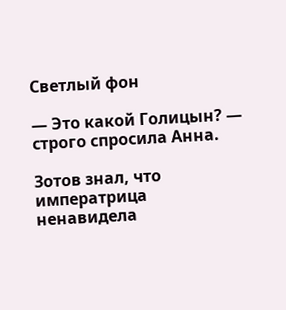Светлый фон

— Это какой Голицын? — строго спросила Анна.

Зотов знал, что императрица ненавидела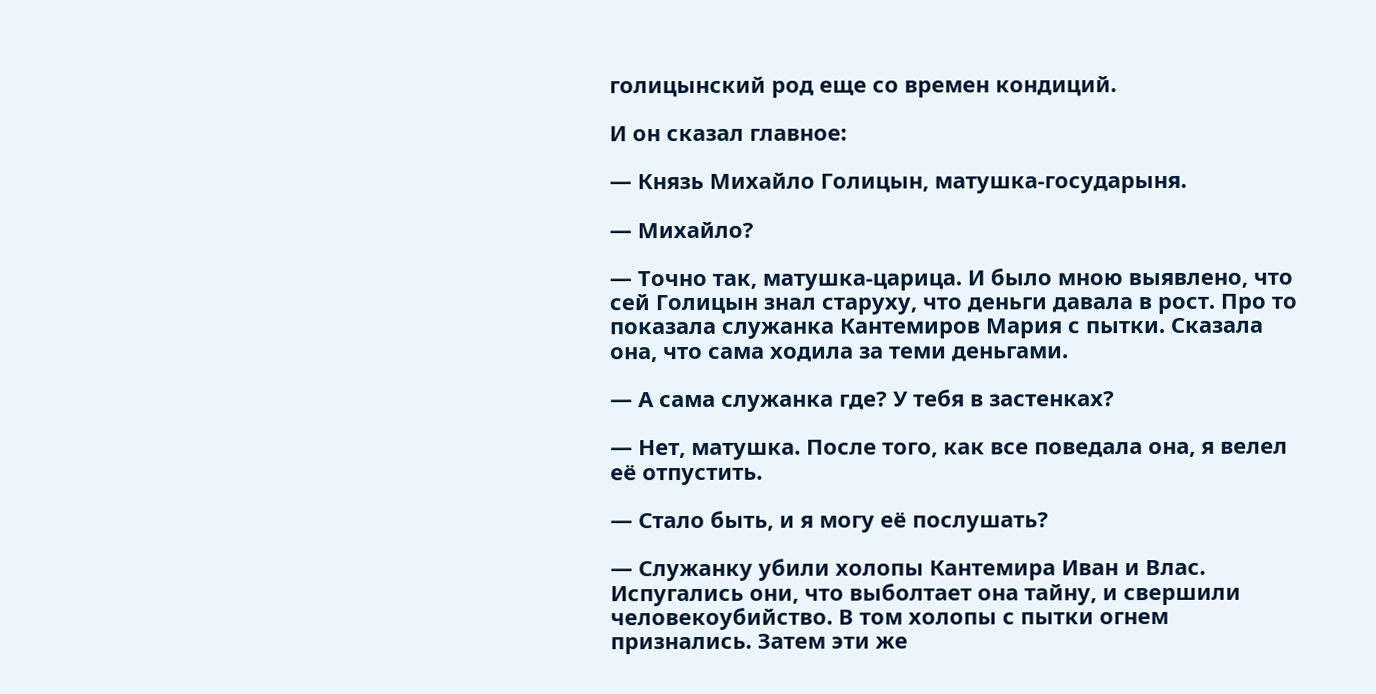голицынский род еще со времен кондиций.

И он сказал главное:

— Князь Михайло Голицын, матушка-государыня.

— Михайло?

— Точно так, матушка-царица. И было мною выявлено, что сей Голицын знал старуху, что деньги давала в рост. Про то показала служанка Кантемиров Мария с пытки. Сказала она, что сама ходила за теми деньгами.

— А сама служанка где? У тебя в застенках?

— Нет, матушка. После того, как все поведала она, я велел её отпустить.

— Стало быть, и я могу её послушать?

— Служанку убили холопы Кантемира Иван и Влас. Испугались они, что выболтает она тайну, и свершили человекоубийство. В том холопы с пытки огнем признались. Затем эти же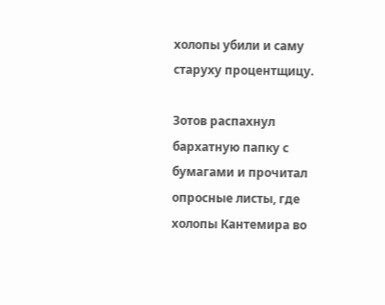холопы убили и саму старуху процентщицу.

Зотов распахнул бархатную папку с бумагами и прочитал опросные листы, где холопы Кантемира во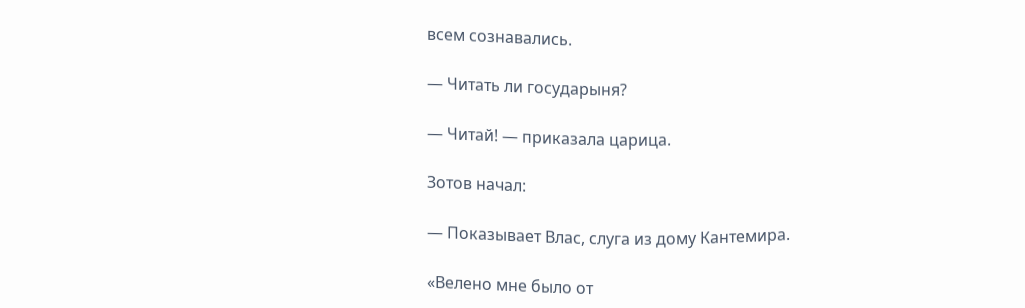всем сознавались.

— Читать ли государыня?

— Читай! — приказала царица.

Зотов начал:

— Показывает Влас, слуга из дому Кантемира.

«Велено мне было от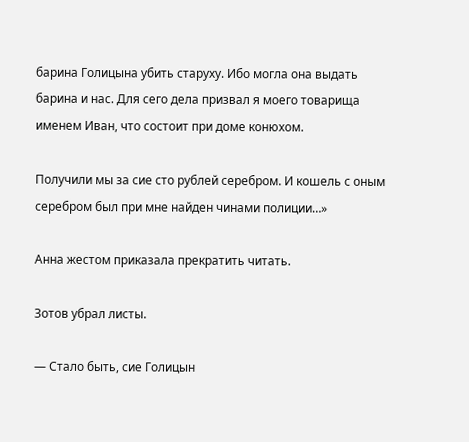барина Голицына убить старуху. Ибо могла она выдать барина и нас. Для сего дела призвал я моего товарища именем Иван, что состоит при доме конюхом.

Получили мы за сие сто рублей серебром. И кошель с оным серебром был при мне найден чинами полиции…»

Анна жестом приказала прекратить читать.

Зотов убрал листы.

— Стало быть, сие Голицын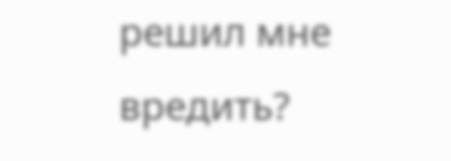решил мне вредить?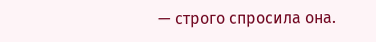— строго спросила она.